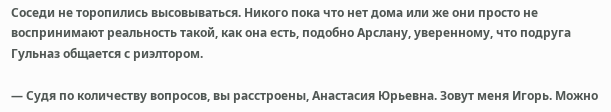Соседи не торопились высовываться. Никого пока что нет дома или же они просто не воспринимают реальность такой, как она есть, подобно Арслану, уверенному, что подруга Гульназ общается с риэлтором.

— Судя по количеству вопросов, вы расстроены, Анастасия Юрьевна. Зовут меня Игорь. Можно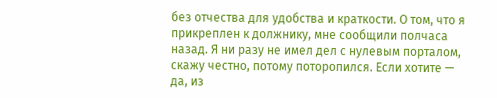без отчества для удобства и краткости. О том, что я прикреплен к должнику, мне сообщили полчаса назад. Я ни разу не имел дел с нулевым порталом, скажу честно, потому поторопился. Если хотите — да, из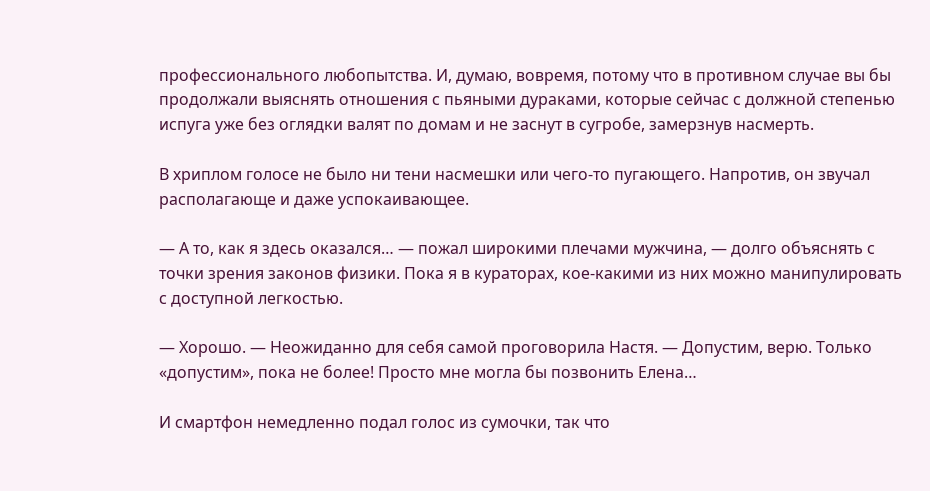профессионального любопытства. И, думаю, вовремя, потому что в противном случае вы бы продолжали выяснять отношения с пьяными дураками, которые сейчас с должной степенью испуга уже без оглядки валят по домам и не заснут в сугробе, замерзнув насмерть.

В хриплом голосе не было ни тени насмешки или чего-то пугающего. Напротив, он звучал располагающе и даже успокаивающее.

— А то, как я здесь оказался… — пожал широкими плечами мужчина, — долго объяснять с точки зрения законов физики. Пока я в кураторах, кое-какими из них можно манипулировать с доступной легкостью.

— Хорошо. — Неожиданно для себя самой проговорила Настя. — Допустим, верю. Только «допустим», пока не более! Просто мне могла бы позвонить Елена…

И смартфон немедленно подал голос из сумочки, так что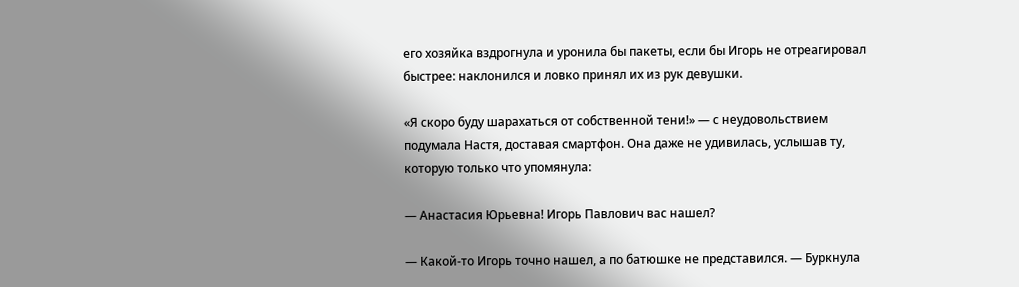его хозяйка вздрогнула и уронила бы пакеты, если бы Игорь не отреагировал быстрее: наклонился и ловко принял их из рук девушки.

«Я скоро буду шарахаться от собственной тени!» — с неудовольствием подумала Настя, доставая смартфон. Она даже не удивилась, услышав ту, которую только что упомянула:

— Анастасия Юрьевна! Игорь Павлович вас нашел?

— Какой-то Игорь точно нашел, а по батюшке не представился. — Буркнула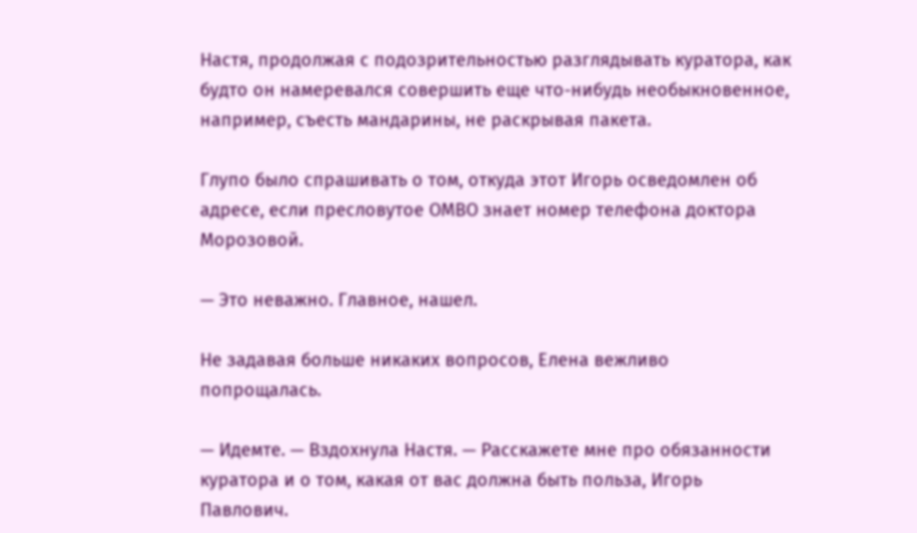Настя, продолжая с подозрительностью разглядывать куратора, как будто он намеревался совершить еще что-нибудь необыкновенное, например, съесть мандарины, не раскрывая пакета.

Глупо было спрашивать о том, откуда этот Игорь осведомлен об адресе, если пресловутое ОМВО знает номер телефона доктора Морозовой.

— Это неважно. Главное, нашел.

Не задавая больше никаких вопросов, Елена вежливо попрощалась.

— Идемте. — Вздохнула Настя. — Расскажете мне про обязанности куратора и о том, какая от вас должна быть польза, Игорь Павлович.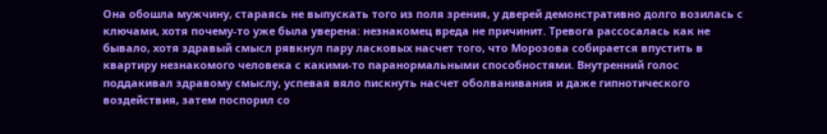Она обошла мужчину, стараясь не выпускать того из поля зрения, у дверей демонстративно долго возилась с ключами, хотя почему-то уже была уверена: незнакомец вреда не причинит. Тревога рассосалась как не бывало, хотя здравый смысл рявкнул пару ласковых насчет того, что Морозова собирается впустить в квартиру незнакомого человека с какими-то паранормальными способностями. Внутренний голос поддакивал здравому смыслу, успевая вяло пискнуть насчет оболванивания и даже гипнотического воздействия, затем поспорил со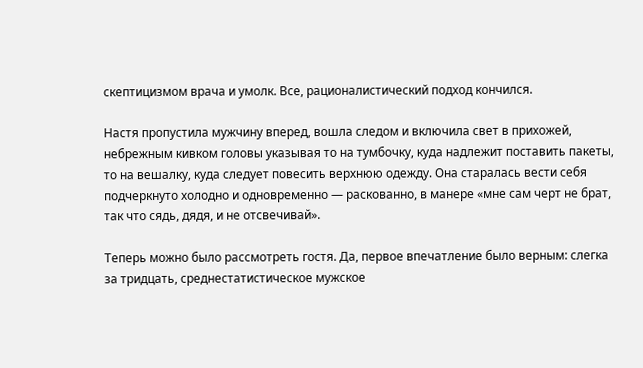скептицизмом врача и умолк. Все, рационалистический подход кончился.

Настя пропустила мужчину вперед, вошла следом и включила свет в прихожей, небрежным кивком головы указывая то на тумбочку, куда надлежит поставить пакеты, то на вешалку, куда следует повесить верхнюю одежду. Она старалась вести себя подчеркнуто холодно и одновременно — раскованно, в манере «мне сам черт не брат, так что сядь, дядя, и не отсвечивай».

Теперь можно было рассмотреть гостя. Да, первое впечатление было верным: слегка за тридцать, среднестатистическое мужское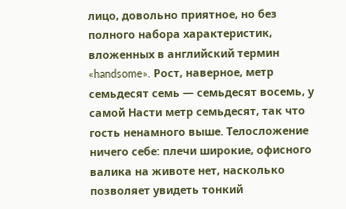лицо, довольно приятное, но без полного набора характеристик, вложенных в английский термин «handsome». Рост, наверное, метр семьдесят семь — семьдесят восемь, у самой Насти метр семьдесят, так что гость ненамного выше. Телосложение ничего себе: плечи широкие, офисного валика на животе нет, насколько позволяет увидеть тонкий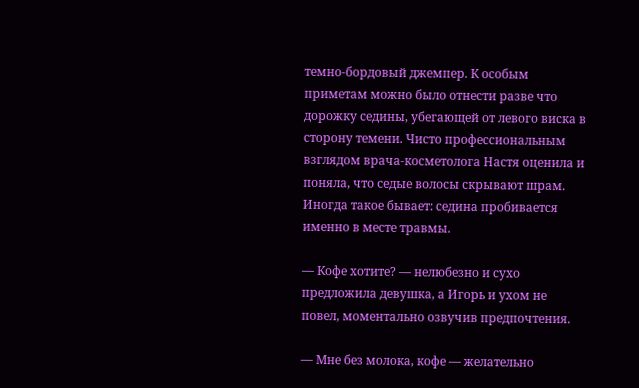темно-бордовый джемпер. К особым приметам можно было отнести разве что дорожку седины, убегающей от левого виска в сторону темени. Чисто профессиональным взглядом врача-косметолога Настя оценила и поняла, что седые волосы скрывают шрам. Иногда такое бывает: седина пробивается именно в месте травмы.

— Кофе хотите? — нелюбезно и сухо предложила девушка, а Игорь и ухом не повел, моментально озвучив предпочтения.

— Мне без молока, кофе — желательно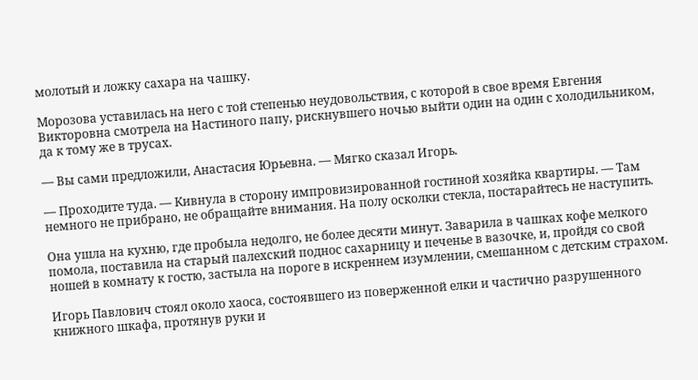молотый и ложку сахара на чашку.

Морозова уставилась на него с той степенью неудовольствия, с которой в свое время Евгения Викторовна смотрела на Настиного папу, рискнувшего ночью выйти один на один с холодильником, да к тому же в трусах.

— Вы сами предложили, Анастасия Юрьевна. — Мягко сказал Игорь.

— Проходите туда. — Кивнула в сторону импровизированной гостиной хозяйка квартиры. — Там немного не прибрано, не обращайте внимания. На полу осколки стекла, постарайтесь не наступить.

Она ушла на кухню, где пробыла недолго, не более десяти минут. Заварила в чашках кофе мелкого помола, поставила на старый палехский поднос сахарницу и печенье в вазочке, и, пройдя со свой ношей в комнату к гостю, застыла на пороге в искреннем изумлении, смешанном с детским страхом.

Игорь Павлович стоял около хаоса, состоявшего из поверженной елки и частично разрушенного книжного шкафа, протянув руки и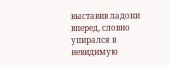выставив ладони вперед, словно упирался в невидимую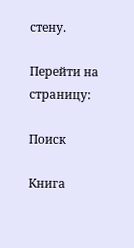стену.

Перейти на страницу:

Поиск

Книга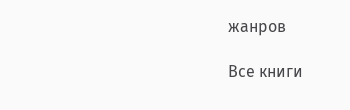жанров

Все книги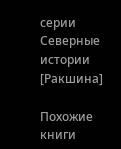серии Северные истории [Ракшина]

Похожие книги